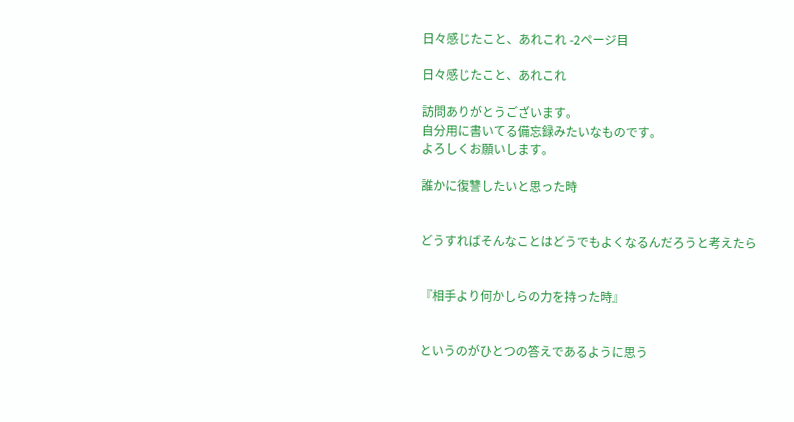日々感じたこと、あれこれ -2ページ目

日々感じたこと、あれこれ

訪問ありがとうございます。
自分用に書いてる備忘録みたいなものです。
よろしくお願いします。

誰かに復讐したいと思った時


どうすればそんなことはどうでもよくなるんだろうと考えたら


『相手より何かしらの力を持った時』


というのがひとつの答えであるように思う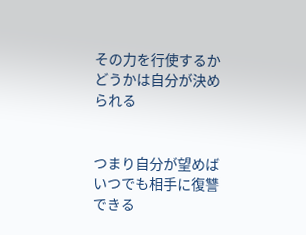その力を行使するかどうかは自分が決められる


つまり自分が望めばいつでも相手に復讐できる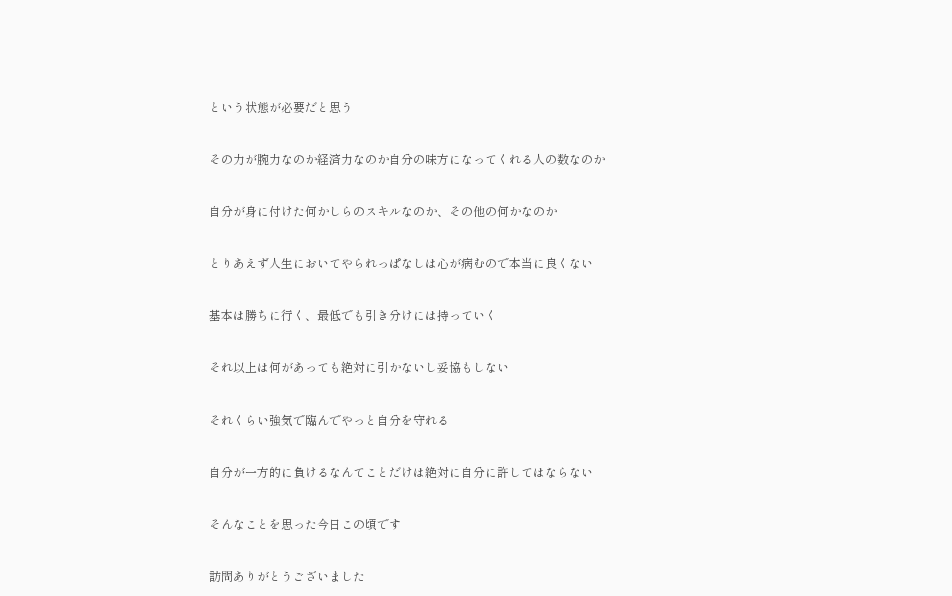という状態が必要だと思う


その力が腕力なのか経済力なのか自分の味方になってくれる人の数なのか


自分が身に付けた何かしらのスキルなのか、その他の何かなのか


とりあえず人生においてやられっぱなしは心が病むので本当に良くない


基本は勝ちに行く、最低でも引き分けには持っていく


それ以上は何があっても絶対に引かないし妥協もしない


それくらい強気で臨んでやっと自分を守れる


自分が一方的に負けるなんてことだけは絶対に自分に許してはならない


そんなことを思った今日この頃です


訪問ありがとうございました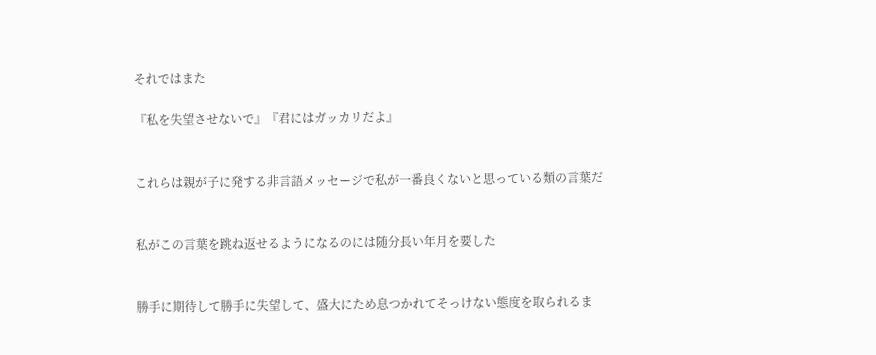それではまた

『私を失望させないで』『君にはガッカリだよ』


これらは親が子に発する非言語メッセージで私が一番良くないと思っている類の言葉だ


私がこの言葉を跳ね返せるようになるのには随分長い年月を要した


勝手に期待して勝手に失望して、盛大にため息つかれてそっけない態度を取られるま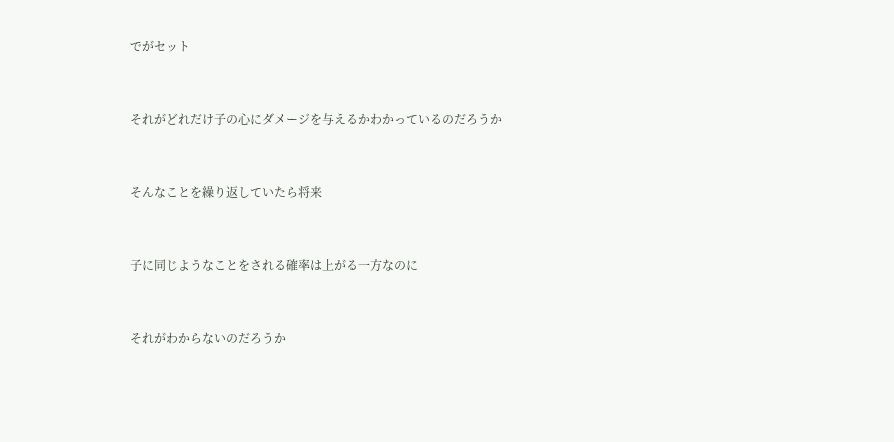でがセット


それがどれだけ子の心にダメージを与えるかわかっているのだろうか


そんなことを繰り返していたら将来


子に同じようなことをされる確率は上がる一方なのに


それがわからないのだろうか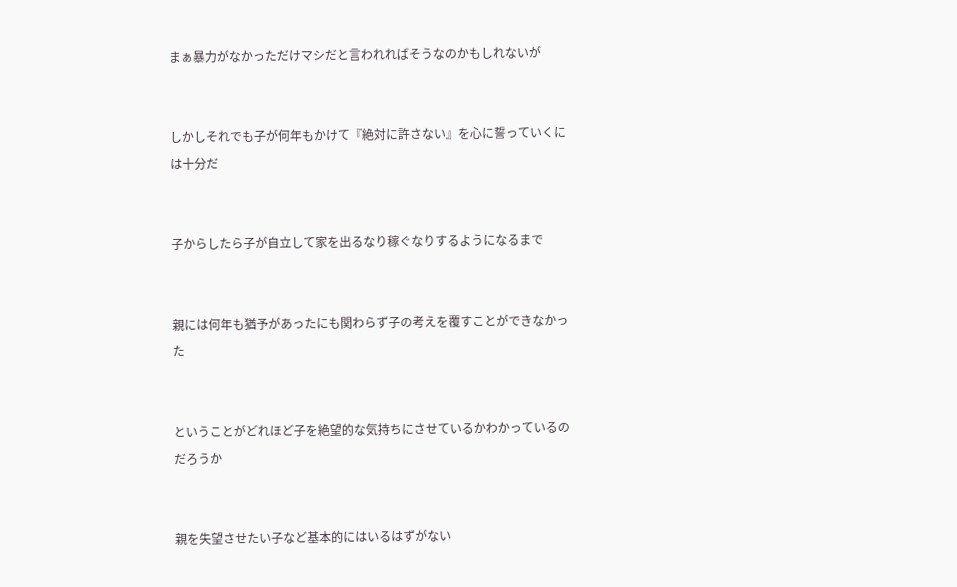まぁ暴力がなかっただけマシだと言われればそうなのかもしれないが


しかしそれでも子が何年もかけて『絶対に許さない』を心に誓っていくには十分だ


子からしたら子が自立して家を出るなり稼ぐなりするようになるまで


親には何年も猶予があったにも関わらず子の考えを覆すことができなかった


ということがどれほど子を絶望的な気持ちにさせているかわかっているのだろうか


親を失望させたい子など基本的にはいるはずがない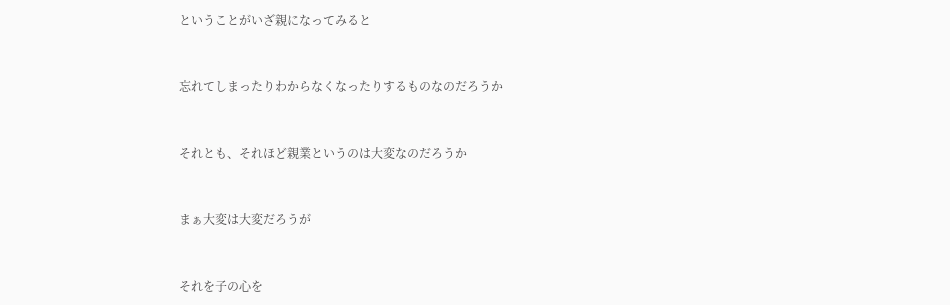ということがいざ親になってみると


忘れてしまったりわからなくなったりするものなのだろうか


それとも、それほど親業というのは大変なのだろうか


まぁ大変は大変だろうが


それを子の心を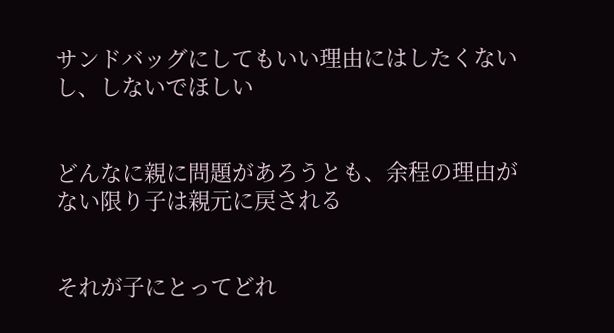サンドバッグにしてもいい理由にはしたくないし、しないでほしい


どんなに親に問題があろうとも、余程の理由がない限り子は親元に戻される


それが子にとってどれ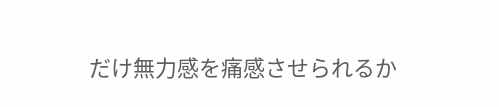だけ無力感を痛感させられるか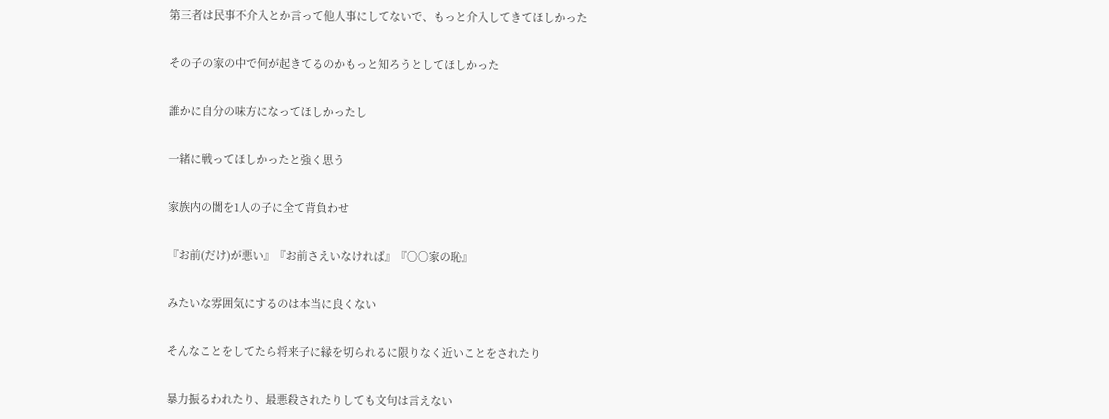第三者は民事不介入とか言って他人事にしてないで、もっと介入してきてほしかった


その子の家の中で何が起きてるのかもっと知ろうとしてほしかった


誰かに自分の味方になってほしかったし


一緒に戦ってほしかったと強く思う


家族内の闇を1人の子に全て背負わせ


『お前(だけ)が悪い』『お前さえいなければ』『○○家の恥』


みたいな雰囲気にするのは本当に良くない


そんなことをしてたら将来子に縁を切られるに限りなく近いことをされたり


暴力振るわれたり、最悪殺されたりしても文句は言えない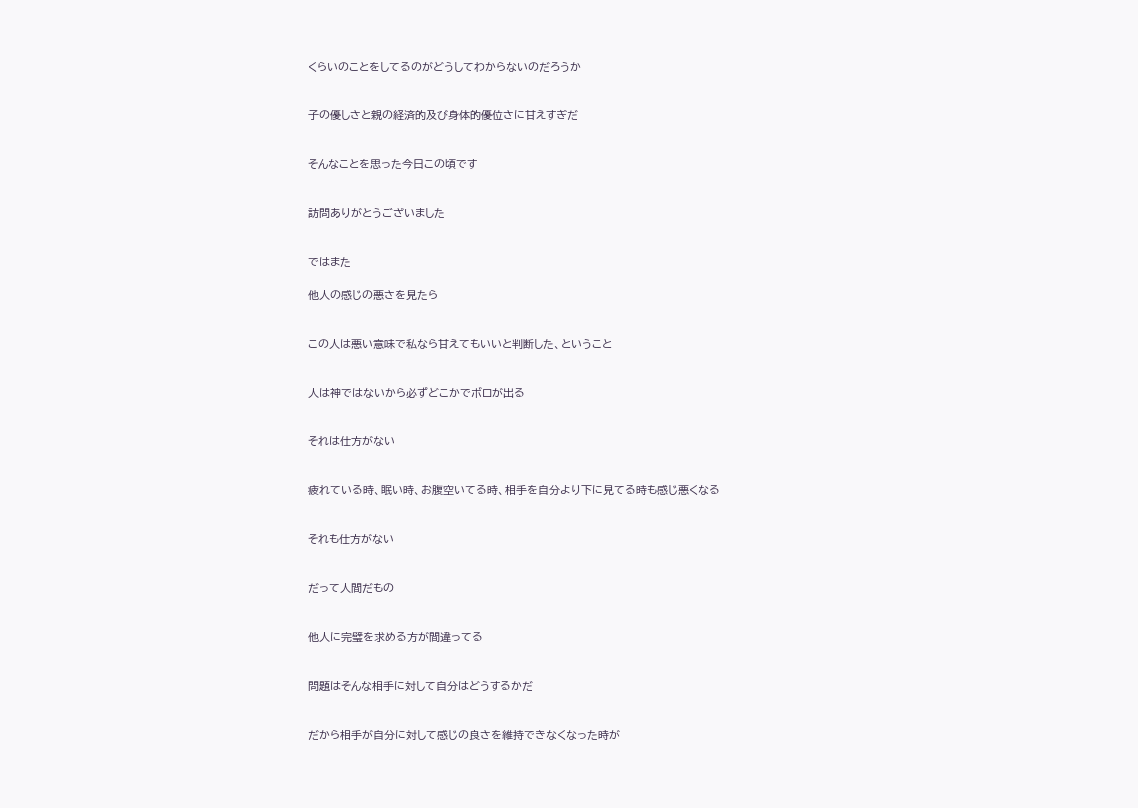くらいのことをしてるのがどうしてわからないのだろうか


子の優しさと親の経済的及び身体的優位さに甘えすぎだ


そんなことを思った今日この頃です


訪問ありがとうございました


ではまた

他人の感じの悪さを見たら


この人は悪い意味で私なら甘えてもいいと判断した、ということ


人は神ではないから必ずどこかでボロが出る


それは仕方がない


疲れている時、眠い時、お腹空いてる時、相手を自分より下に見てる時も感じ悪くなる


それも仕方がない


だって人間だもの


他人に完璧を求める方が間違ってる


問題はそんな相手に対して自分はどうするかだ


だから相手が自分に対して感じの良さを維持できなくなった時が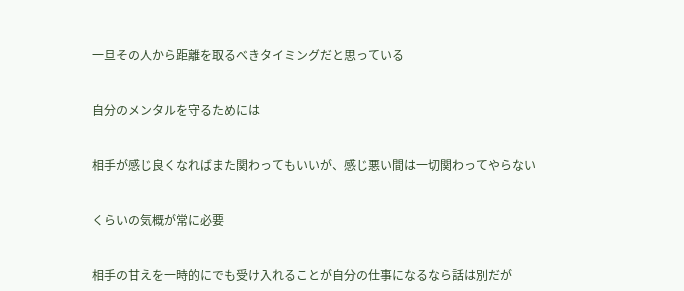一旦その人から距離を取るべきタイミングだと思っている


自分のメンタルを守るためには


相手が感じ良くなればまた関わってもいいが、感じ悪い間は一切関わってやらない


くらいの気概が常に必要


相手の甘えを一時的にでも受け入れることが自分の仕事になるなら話は別だが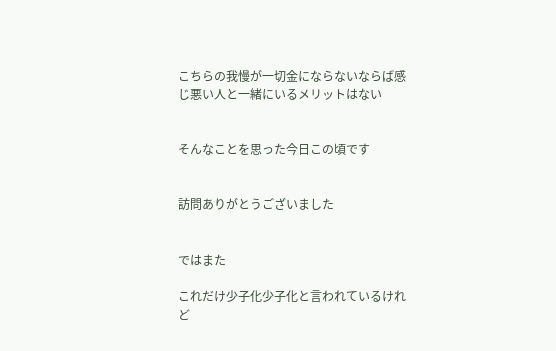こちらの我慢が一切金にならないならば感じ悪い人と一緒にいるメリットはない


そんなことを思った今日この頃です


訪問ありがとうございました


ではまた

これだけ少子化少子化と言われているけれど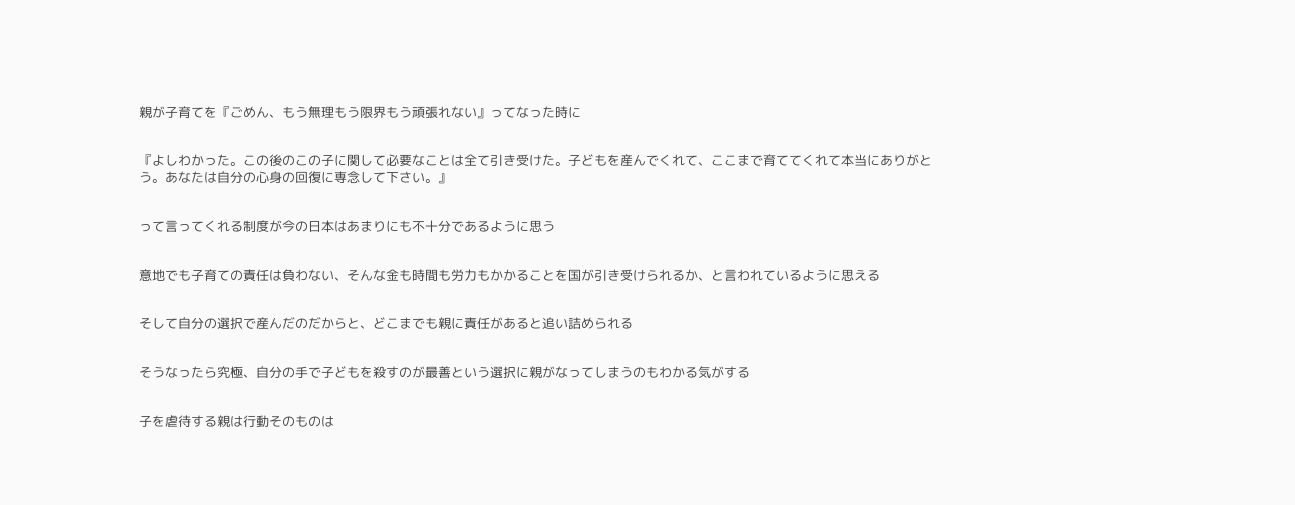親が子育てを『ごめん、もう無理もう限界もう頑張れない』ってなった時に


『よしわかった。この後のこの子に関して必要なことは全て引き受けた。子どもを産んでくれて、ここまで育ててくれて本当にありがとう。あなたは自分の心身の回復に専念して下さい。』


って言ってくれる制度が今の日本はあまりにも不十分であるように思う


意地でも子育ての責任は負わない、そんな金も時間も労力もかかることを国が引き受けられるか、と言われているように思える


そして自分の選択で産んだのだからと、どこまでも親に責任があると追い詰められる


そうなったら究極、自分の手で子どもを殺すのが最善という選択に親がなってしまうのもわかる気がする


子を虐待する親は行動そのものは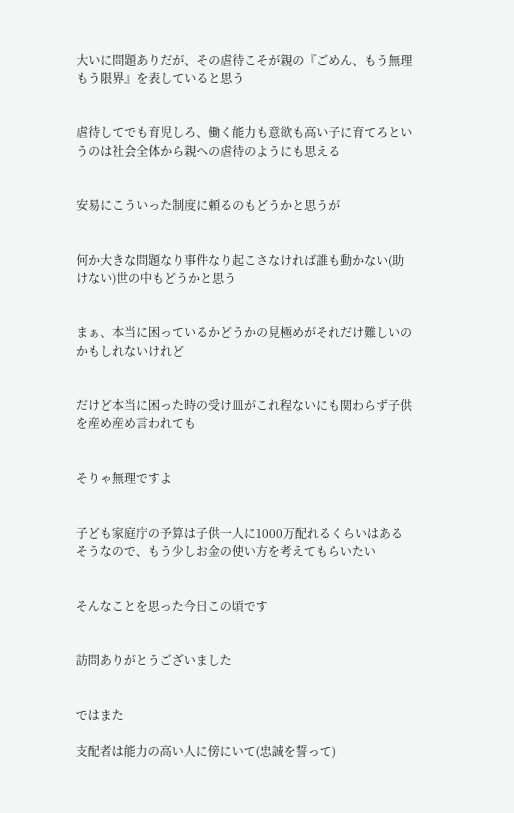大いに問題ありだが、その虐待こそが親の『ごめん、もう無理もう限界』を表していると思う


虐待してでも育児しろ、働く能力も意欲も高い子に育てろというのは社会全体から親への虐待のようにも思える


安易にこういった制度に頼るのもどうかと思うが


何か大きな問題なり事件なり起こさなければ誰も動かない(助けない)世の中もどうかと思う


まぁ、本当に困っているかどうかの見極めがそれだけ難しいのかもしれないけれど


だけど本当に困った時の受け皿がこれ程ないにも関わらず子供を産め産め言われても


そりゃ無理ですよ


子ども家庭庁の予算は子供一人に1000万配れるくらいはあるそうなので、もう少しお金の使い方を考えてもらいたい


そんなことを思った今日この頃です


訪問ありがとうございました


ではまた

支配者は能力の高い人に傍にいて(忠誠を誓って)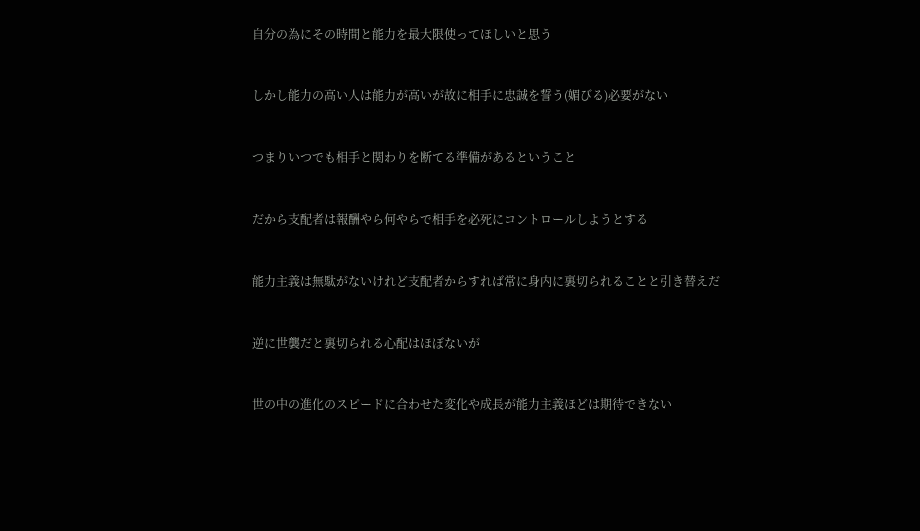自分の為にその時間と能力を最大限使ってほしいと思う


しかし能力の高い人は能力が高いが故に相手に忠誠を誓う(媚びる)必要がない


つまりいつでも相手と関わりを断てる準備があるということ


だから支配者は報酬やら何やらで相手を必死にコントロールしようとする


能力主義は無駄がないけれど支配者からすれば常に身内に裏切られることと引き替えだ


逆に世襲だと裏切られる心配はほぼないが


世の中の進化のスピードに合わせた変化や成長が能力主義ほどは期待できない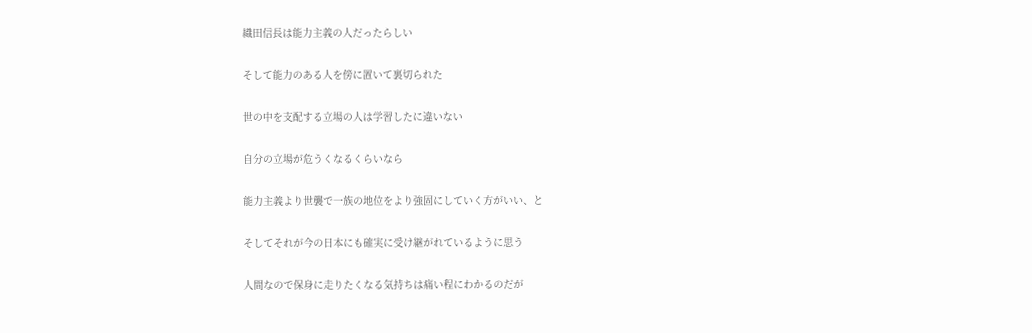織田信長は能力主義の人だったらしい


そして能力のある人を傍に置いて裏切られた


世の中を支配する立場の人は学習したに違いない


自分の立場が危うくなるくらいなら


能力主義より世襲で一族の地位をより強固にしていく方がいい、と


そしてそれが今の日本にも確実に受け継がれているように思う


人間なので保身に走りたくなる気持ちは痛い程にわかるのだが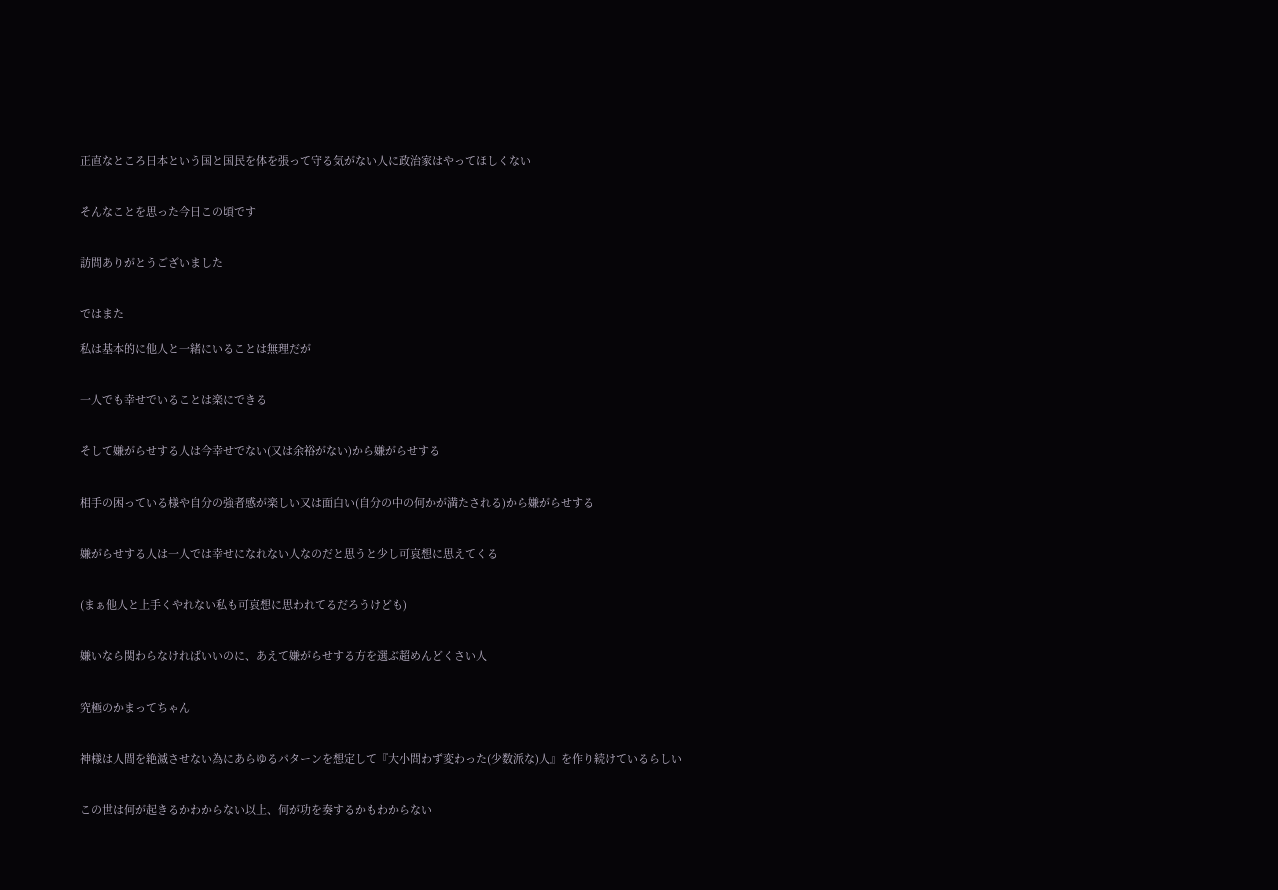正直なところ日本という国と国民を体を張って守る気がない人に政治家はやってほしくない


そんなことを思った今日この頃です


訪問ありがとうございました


ではまた

私は基本的に他人と一緒にいることは無理だが


一人でも幸せでいることは楽にできる


そして嫌がらせする人は今幸せでない(又は余裕がない)から嫌がらせする


相手の困っている様や自分の強者感が楽しい又は面白い(自分の中の何かが満たされる)から嫌がらせする


嫌がらせする人は一人では幸せになれない人なのだと思うと少し可哀想に思えてくる


(まぁ他人と上手くやれない私も可哀想に思われてるだろうけども)


嫌いなら関わらなければいいのに、あえて嫌がらせする方を選ぶ超めんどくさい人


究極のかまってちゃん


神様は人間を絶滅させない為にあらゆるパターンを想定して『大小問わず変わった(少数派な)人』を作り続けているらしい


この世は何が起きるかわからない以上、何が功を奏するかもわからない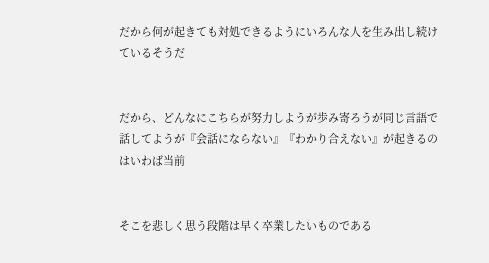だから何が起きても対処できるようにいろんな人を生み出し続けているそうだ


だから、どんなにこちらが努力しようが歩み寄ろうが同じ言語で話してようが『会話にならない』『わかり合えない』が起きるのはいわば当前


そこを悲しく思う段階は早く卒業したいものである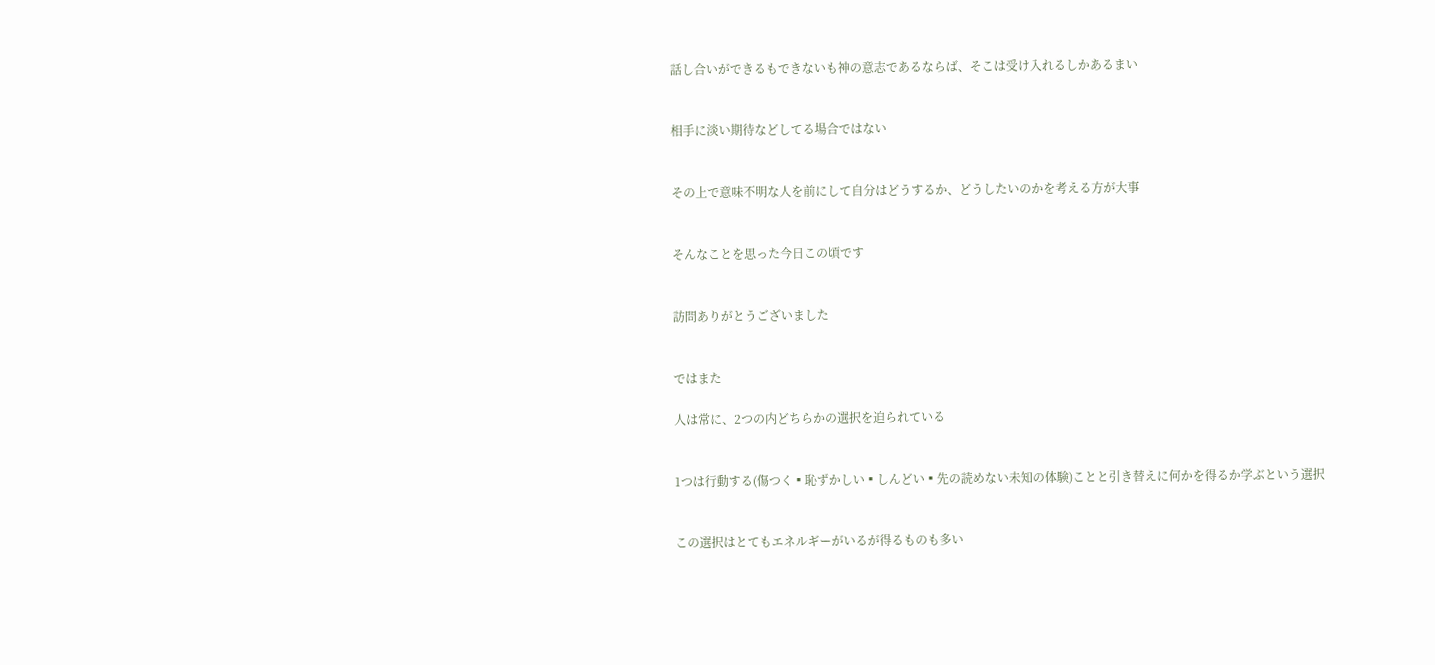話し合いができるもできないも神の意志であるならば、そこは受け入れるしかあるまい


相手に淡い期待などしてる場合ではない


その上で意味不明な人を前にして自分はどうするか、どうしたいのかを考える方が大事


そんなことを思った今日この頃です


訪問ありがとうございました


ではまた

人は常に、2つの内どちらかの選択を迫られている


1つは行動する(傷つく▪恥ずかしい▪しんどい▪先の読めない未知の体験)ことと引き替えに何かを得るか学ぶという選択


この選択はとてもエネルギーがいるが得るものも多い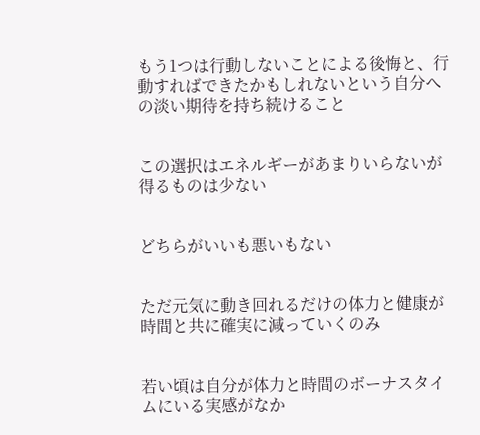もう1つは行動しないことによる後悔と、行動すればできたかもしれないという自分への淡い期待を持ち続けること


この選択はエネルギーがあまりいらないが得るものは少ない


どちらがいいも悪いもない


ただ元気に動き回れるだけの体力と健康が時間と共に確実に減っていくのみ


若い頃は自分が体力と時間のボーナスタイムにいる実感がなか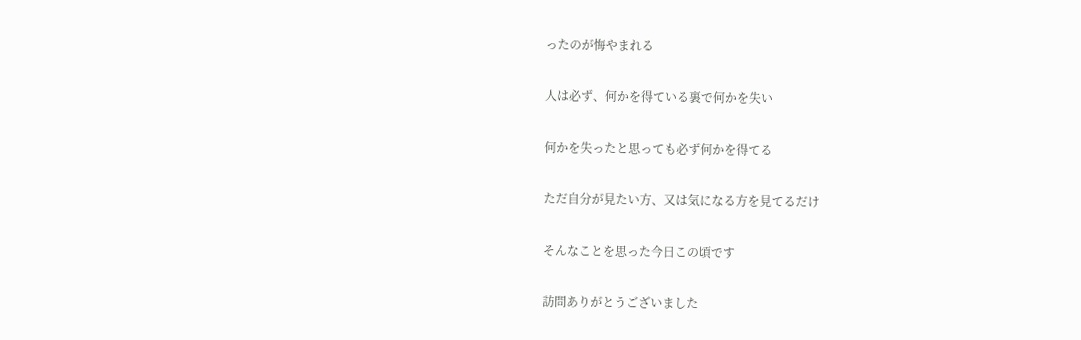ったのが悔やまれる


人は必ず、何かを得ている裏で何かを失い


何かを失ったと思っても必ず何かを得てる


ただ自分が見たい方、又は気になる方を見てるだけ


そんなことを思った今日この頃です


訪問ありがとうございました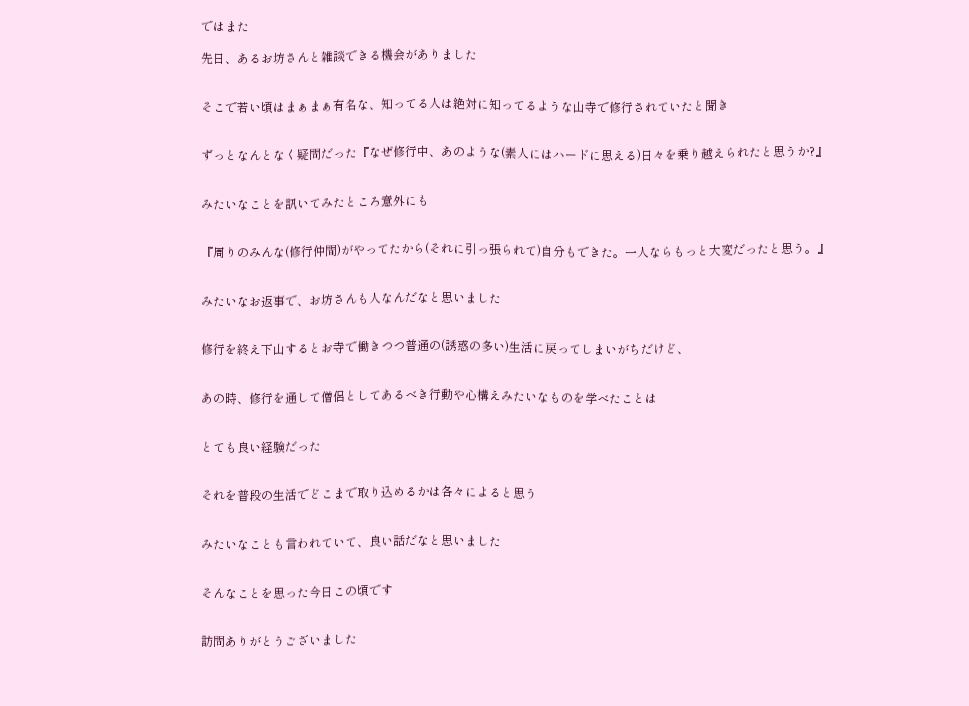ではまた

先日、あるお坊さんと雑談できる機会がありました


そこで若い頃はまぁまぁ有名な、知ってる人は絶対に知ってるような山寺で修行されていたと聞き


ずっとなんとなく疑問だった『なぜ修行中、あのような(素人にはハードに思える)日々を乗り越えられたと思うか?』


みたいなことを訊いてみたところ意外にも


『周りのみんな(修行仲間)がやってたから(それに引っ張られて)自分もできた。一人ならもっと大変だったと思う。』


みたいなお返事で、お坊さんも人なんだなと思いました


修行を終え下山するとお寺で働きつつ普通の(誘惑の多い)生活に戻ってしまいがちだけど、


あの時、修行を通して僧侶としてあるべき行動や心構えみたいなものを学べたことは


とても良い経験だった


それを普段の生活でどこまで取り込めるかは各々によると思う


みたいなことも言われていて、良い話だなと思いました


そんなことを思った今日この頃です


訪問ありがとうございました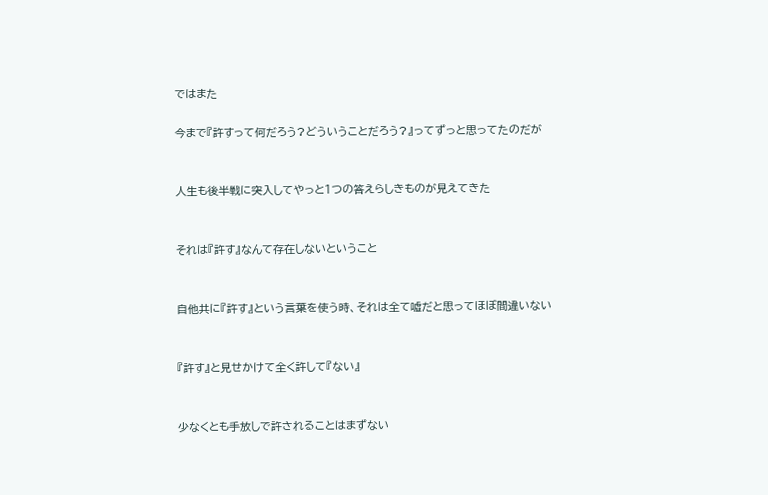ではまた

今まで『許すって何だろう?どういうことだろう?』ってずっと思ってたのだが


人生も後半戦に突入してやっと1つの答えらしきものが見えてきた


それは『許す』なんて存在しないということ


自他共に『許す』という言葉を使う時、それは全て嘘だと思ってほぼ間違いない


『許す』と見せかけて全く許して『ない』


少なくとも手放しで許されることはまずない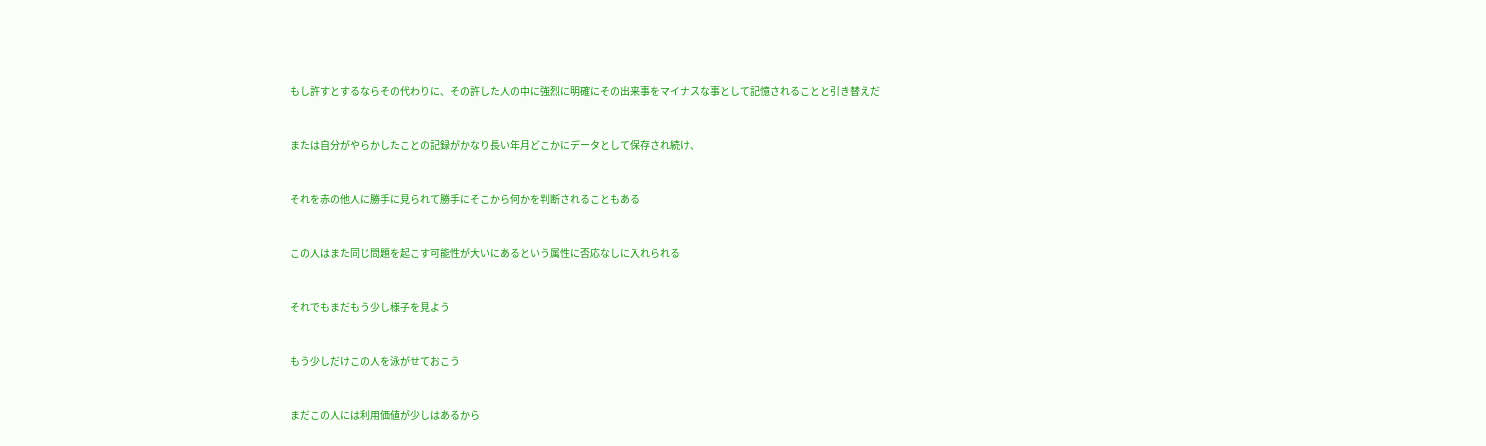もし許すとするならその代わりに、その許した人の中に強烈に明確にその出来事をマイナスな事として記憶されることと引き替えだ


または自分がやらかしたことの記録がかなり長い年月どこかにデータとして保存され続け、


それを赤の他人に勝手に見られて勝手にそこから何かを判断されることもある


この人はまた同じ問題を起こす可能性が大いにあるという属性に否応なしに入れられる


それでもまだもう少し様子を見よう


もう少しだけこの人を泳がせておこう


まだこの人には利用価値が少しはあるから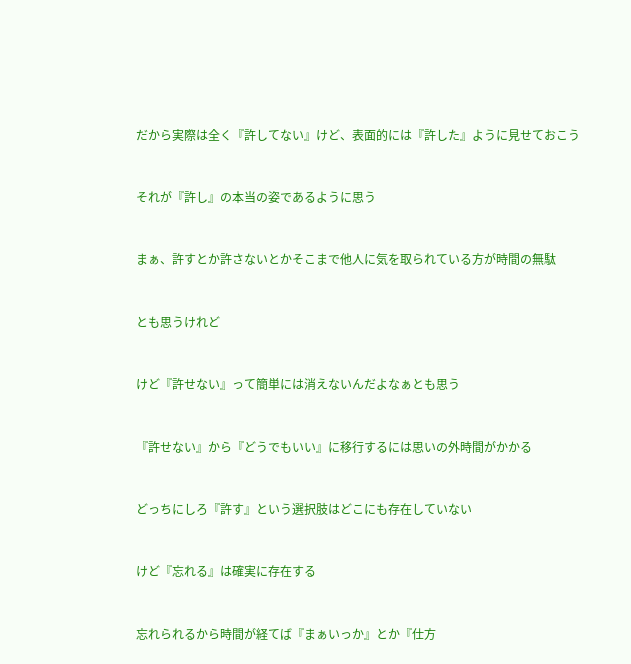だから実際は全く『許してない』けど、表面的には『許した』ように見せておこう


それが『許し』の本当の姿であるように思う


まぁ、許すとか許さないとかそこまで他人に気を取られている方が時間の無駄


とも思うけれど


けど『許せない』って簡単には消えないんだよなぁとも思う


『許せない』から『どうでもいい』に移行するには思いの外時間がかかる


どっちにしろ『許す』という選択肢はどこにも存在していない


けど『忘れる』は確実に存在する


忘れられるから時間が経てば『まぁいっか』とか『仕方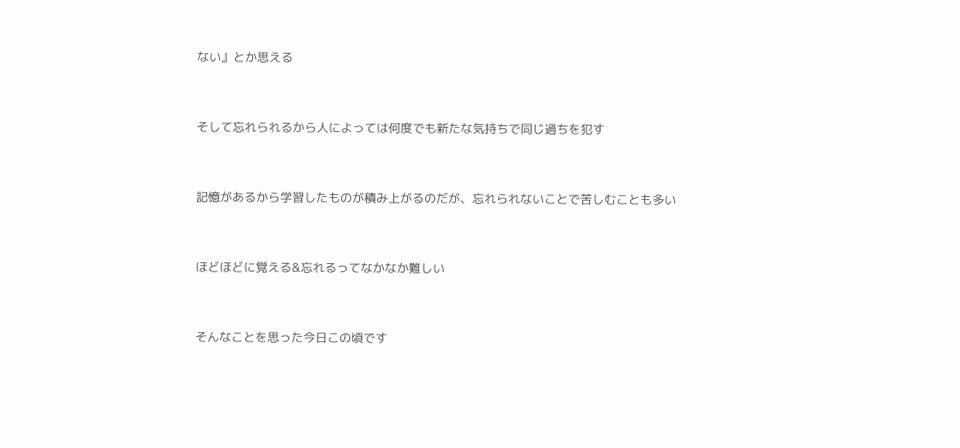ない』とか思える


そして忘れられるから人によっては何度でも新たな気持ちで同じ過ちを犯す


記憶があるから学習したものが積み上がるのだが、忘れられないことで苦しむことも多い


ほどほどに覚える&忘れるってなかなか難しい


そんなことを思った今日この頃です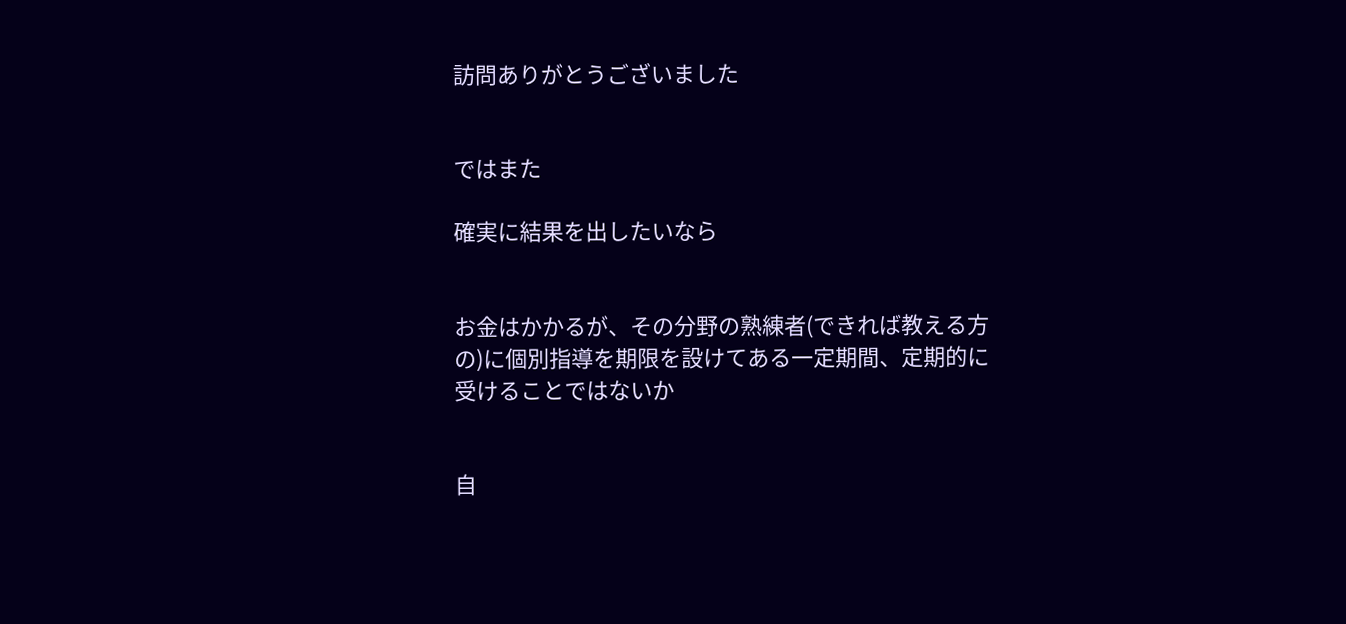訪問ありがとうございました


ではまた

確実に結果を出したいなら


お金はかかるが、その分野の熟練者(できれば教える方の)に個別指導を期限を設けてある一定期間、定期的に受けることではないか


自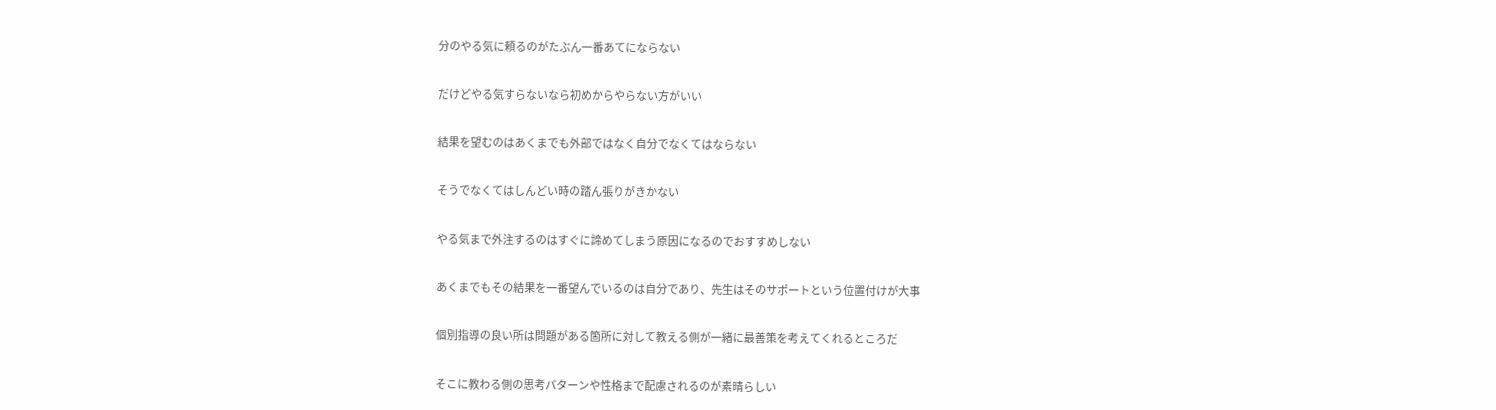分のやる気に頼るのがたぶん一番あてにならない


だけどやる気すらないなら初めからやらない方がいい


結果を望むのはあくまでも外部ではなく自分でなくてはならない


そうでなくてはしんどい時の踏ん張りがきかない


やる気まで外注するのはすぐに諦めてしまう原因になるのでおすすめしない


あくまでもその結果を一番望んでいるのは自分であり、先生はそのサポートという位置付けが大事


個別指導の良い所は問題がある箇所に対して教える側が一緒に最善策を考えてくれるところだ


そこに教わる側の思考パターンや性格まで配慮されるのが素晴らしい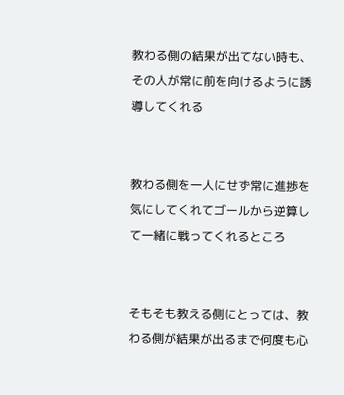教わる側の結果が出てない時も、その人が常に前を向けるように誘導してくれる


教わる側を一人にせず常に進捗を気にしてくれてゴールから逆算して一緒に戦ってくれるところ


そもそも教える側にとっては、教わる側が結果が出るまで何度も心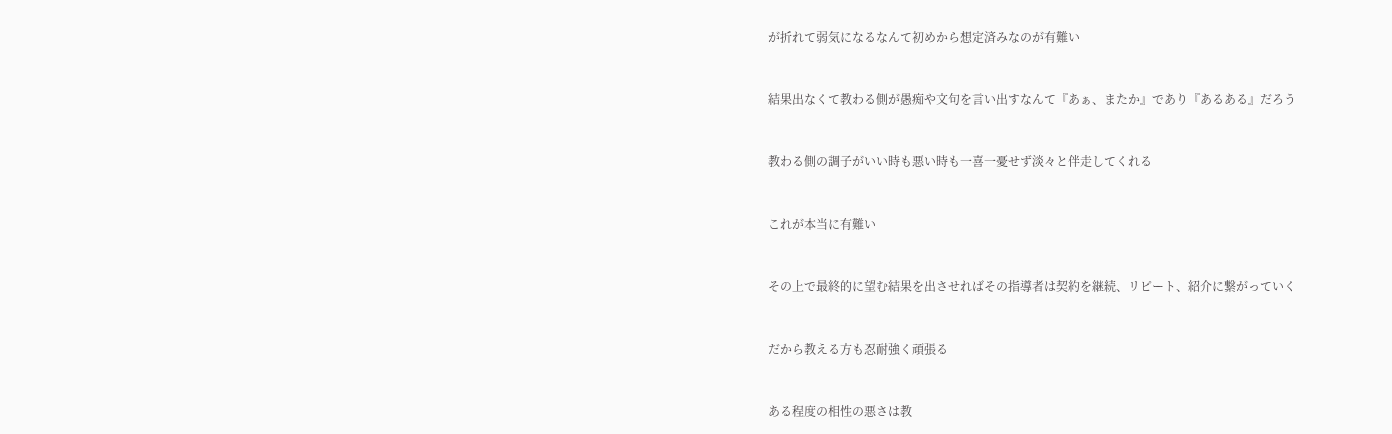が折れて弱気になるなんて初めから想定済みなのが有難い


結果出なくて教わる側が愚痴や文句を言い出すなんて『あぁ、またか』であり『あるある』だろう


教わる側の調子がいい時も悪い時も一喜一憂せず淡々と伴走してくれる


これが本当に有難い


その上で最終的に望む結果を出させればその指導者は契約を継続、リピート、紹介に繋がっていく


だから教える方も忍耐強く頑張る


ある程度の相性の悪さは教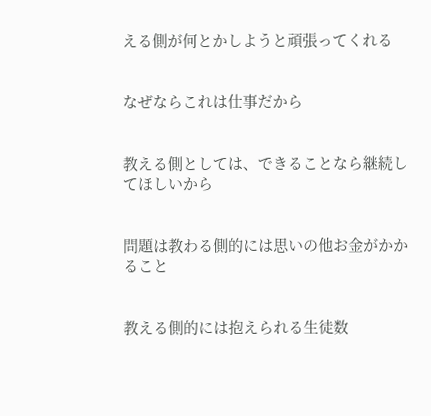える側が何とかしようと頑張ってくれる


なぜならこれは仕事だから


教える側としては、できることなら継続してほしいから


問題は教わる側的には思いの他お金がかかること


教える側的には抱えられる生徒数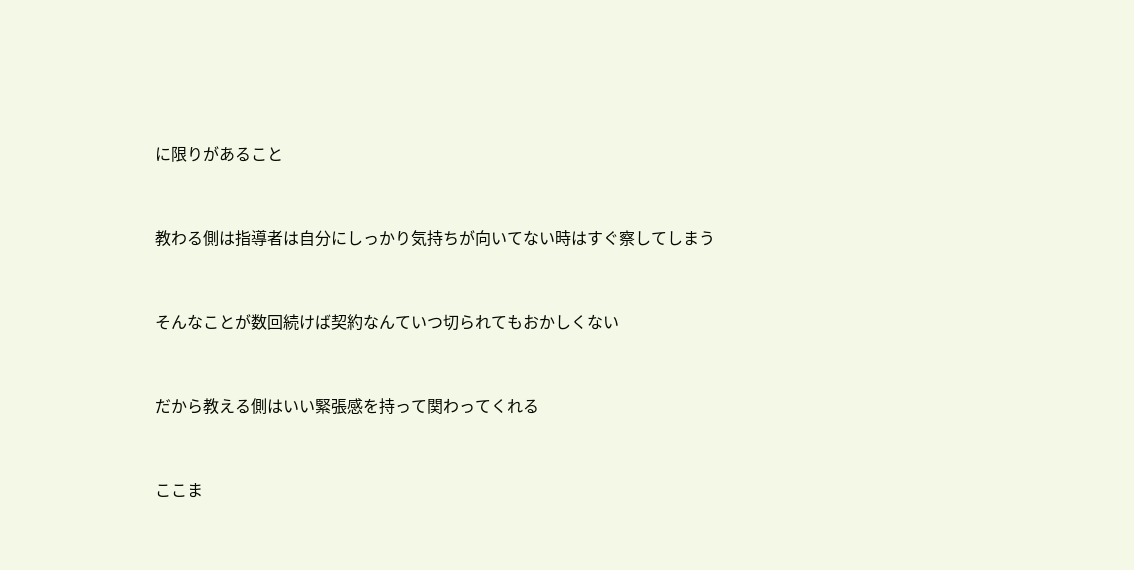に限りがあること


教わる側は指導者は自分にしっかり気持ちが向いてない時はすぐ察してしまう


そんなことが数回続けば契約なんていつ切られてもおかしくない


だから教える側はいい緊張感を持って関わってくれる


ここま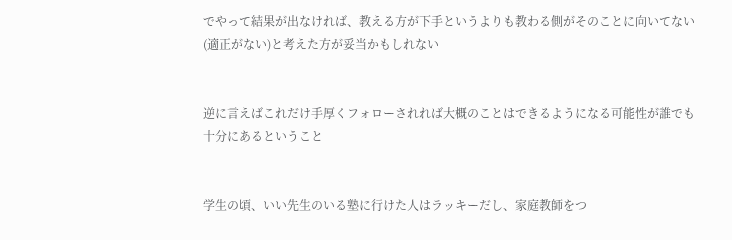でやって結果が出なければ、教える方が下手というよりも教わる側がそのことに向いてない(適正がない)と考えた方が妥当かもしれない


逆に言えばこれだけ手厚くフォローされれば大概のことはできるようになる可能性が誰でも十分にあるということ


学生の頃、いい先生のいる塾に行けた人はラッキーだし、家庭教師をつ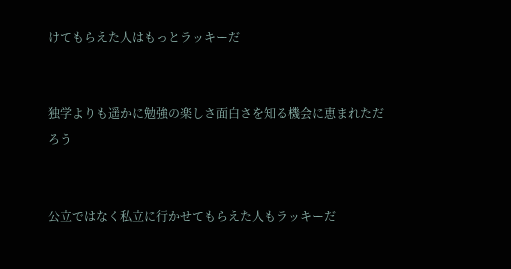けてもらえた人はもっとラッキーだ


独学よりも遥かに勉強の楽しさ面白さを知る機会に恵まれただろう


公立ではなく私立に行かせてもらえた人もラッキーだ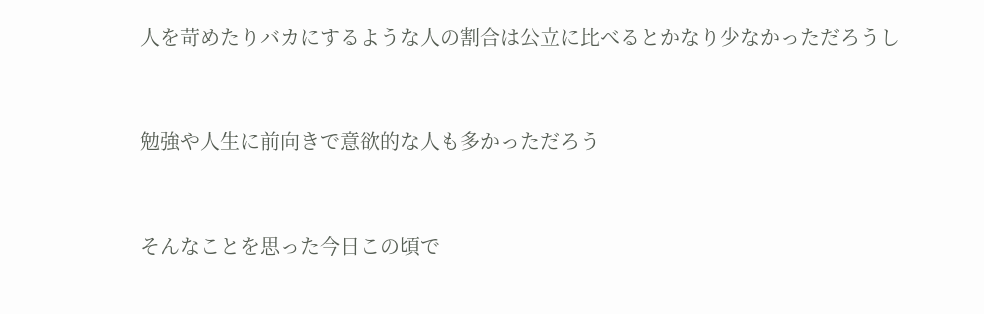人を苛めたりバカにするような人の割合は公立に比べるとかなり少なかっただろうし


勉強や人生に前向きで意欲的な人も多かっただろう


そんなことを思った今日この頃で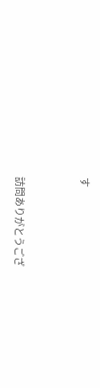す


訪問ありがとうござ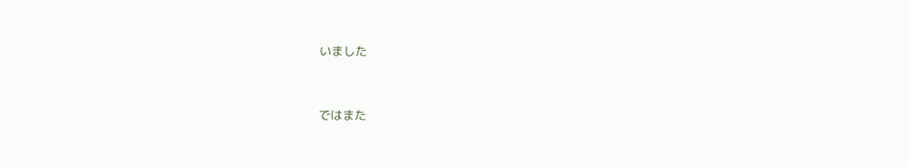いました


ではまた